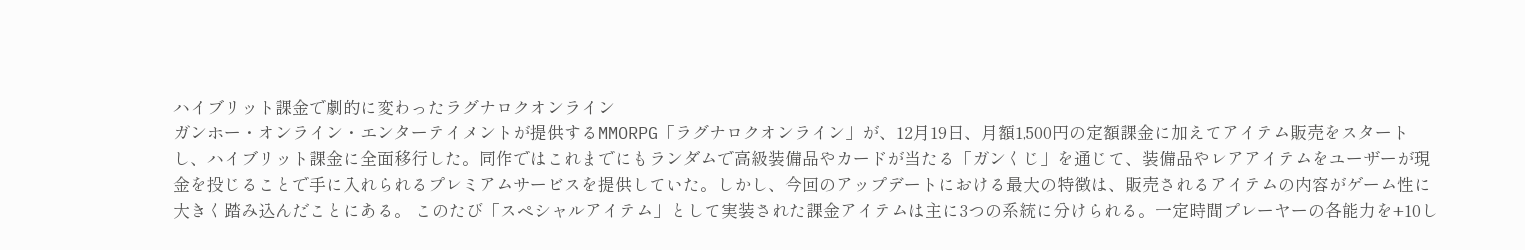ハイブリット課金で劇的に変わったラグナロクオンライン
ガンホー・オンライン・エンターテイメントが提供するMMORPG「ラグナロクオンライン」が、12月19日、月額1,500円の定額課金に加えてアイテム販売をスタートし、ハイブリット課金に全面移行した。同作ではこれまでにもランダムで高級装備品やカードが当たる「ガンくじ」を通じて、装備品やレアアイテムをユーザーが現金を投じることで手に入れられるプレミアムサービスを提供していた。しかし、今回のアップデートにおける最大の特徴は、販売されるアイテムの内容がゲーム性に大きく踏み込んだことにある。 このたび「スペシャルアイテム」として実装された課金アイテムは主に3つの系統に分けられる。一定時間プレーヤーの各能力を+10し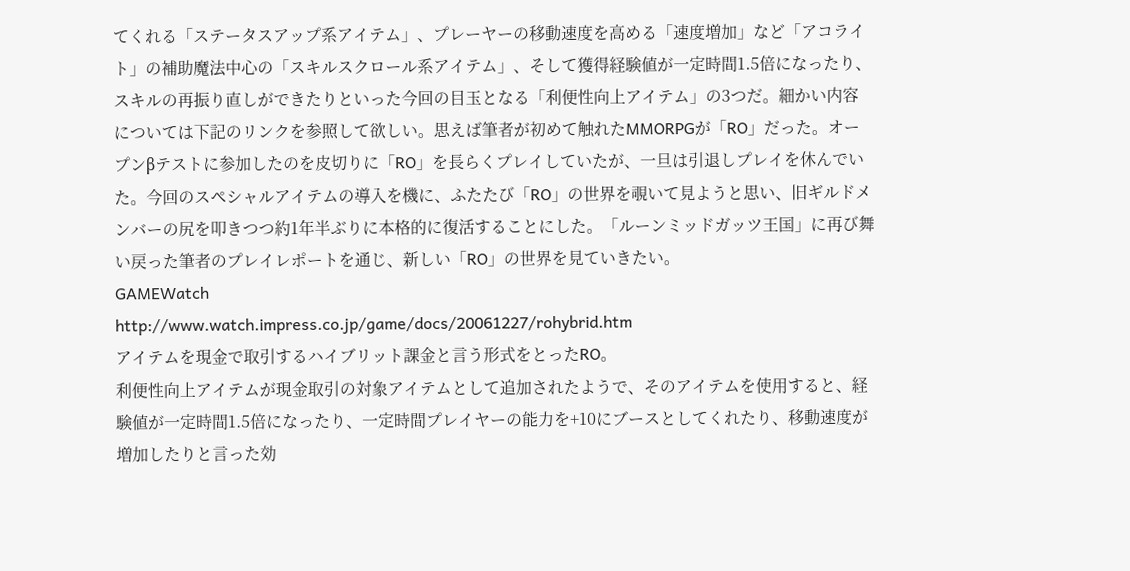てくれる「ステータスアップ系アイテム」、プレーヤーの移動速度を高める「速度増加」など「アコライト」の補助魔法中心の「スキルスクロール系アイテム」、そして獲得経験値が一定時間1.5倍になったり、スキルの再振り直しができたりといった今回の目玉となる「利便性向上アイテム」の3つだ。細かい内容については下記のリンクを参照して欲しい。思えば筆者が初めて触れたMMORPGが「RO」だった。オープンβテストに参加したのを皮切りに「RO」を長らくプレイしていたが、一旦は引退しプレイを休んでいた。今回のスペシャルアイテムの導入を機に、ふたたび「RO」の世界を覗いて見ようと思い、旧ギルドメンバーの尻を叩きつつ約1年半ぶりに本格的に復活することにした。「ルーンミッドガッツ王国」に再び舞い戻った筆者のプレイレポートを通じ、新しい「RO」の世界を見ていきたい。
GAMEWatch
http://www.watch.impress.co.jp/game/docs/20061227/rohybrid.htm
アイテムを現金で取引するハイブリット課金と言う形式をとったRO。
利便性向上アイテムが現金取引の対象アイテムとして追加されたようで、そのアイテムを使用すると、経験値が一定時間1.5倍になったり、一定時間プレイヤーの能力を+10にブースとしてくれたり、移動速度が増加したりと言った効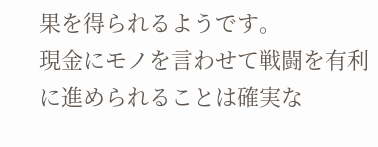果を得られるようです。
現金にモノを言わせて戦闘を有利に進められることは確実な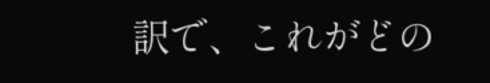訳で、これがどの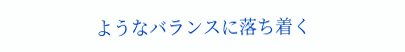ようなバランスに落ち着く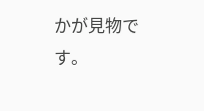かが見物です。